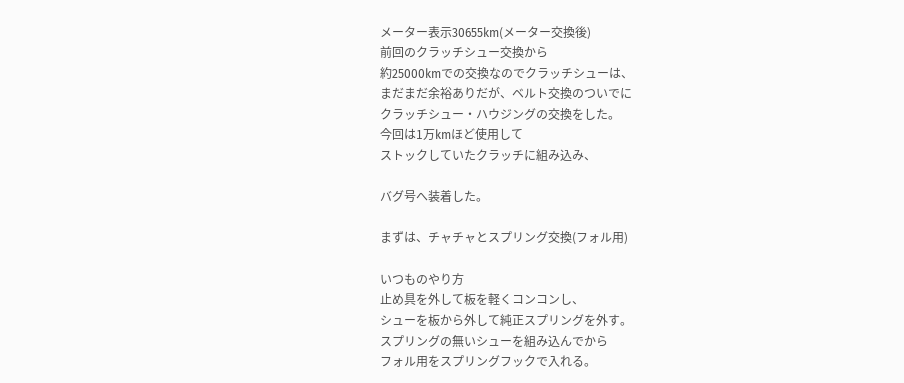メーター表示30655km(メーター交換後)
前回のクラッチシュー交換から
約25000kmでの交換なのでクラッチシューは、
まだまだ余裕ありだが、ベルト交換のついでに
クラッチシュー・ハウジングの交換をした。
今回は1万kmほど使用して
ストックしていたクラッチに組み込み、

バグ号へ装着した。

まずは、チャチャとスプリング交換(フォル用)

いつものやり方
止め具を外して板を軽くコンコンし、
シューを板から外して純正スプリングを外す。
スプリングの無いシューを組み込んでから
フォル用をスプリングフックで入れる。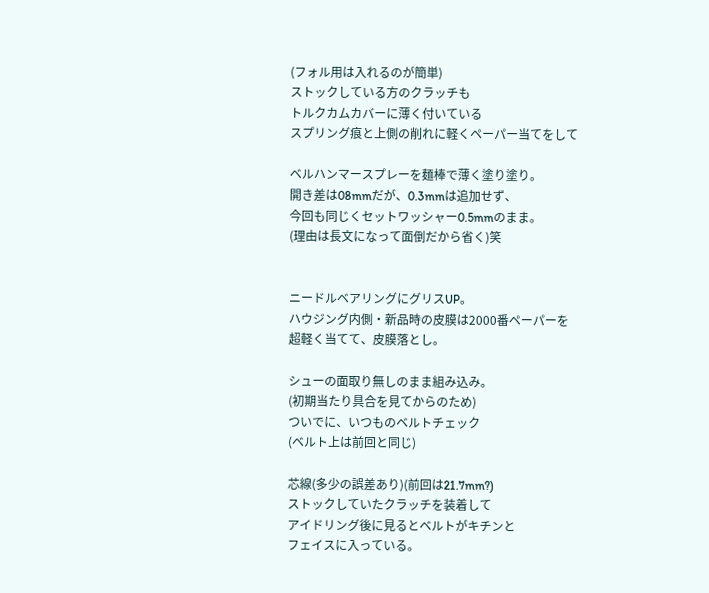(フォル用は入れるのが簡単)
ストックしている方のクラッチも
トルクカムカバーに薄く付いている
スプリング痕と上側の削れに軽くペーパー当てをして

ベルハンマースプレーを麺棒で薄く塗り塗り。
開き差は08mmだが、0.3mmは追加せず、
今回も同じくセットワッシャー0.5mmのまま。
(理由は長文になって面倒だから省く)笑


ニードルベアリングにグリスUP。
ハウジング内側・新品時の皮膜は2000番ペーパーを
超軽く当てて、皮膜落とし。

シューの面取り無しのまま組み込み。
(初期当たり具合を見てからのため)
ついでに、いつものベルトチェック
(ベルト上は前回と同じ)

芯線(多少の誤差あり)(前回は21.7mm?)
ストックしていたクラッチを装着して
アイドリング後に見るとベルトがキチンと
フェイスに入っている。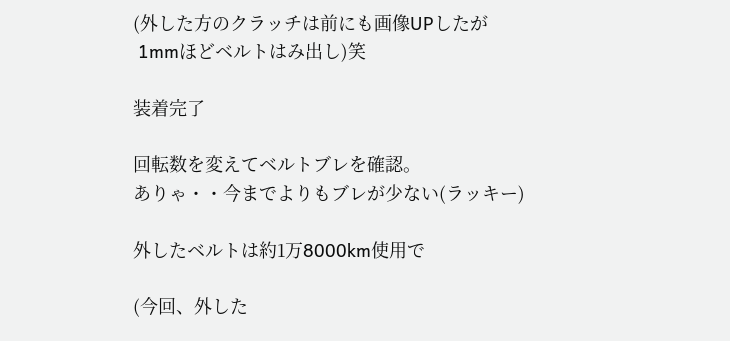(外した方のクラッチは前にも画像UPしたが
 1mmほどベルトはみ出し)笑

装着完了

回転数を変えてベルトブレを確認。
ありゃ・・今までよりもブレが少ない(ラッキー)

外したベルトは約1万8000km使用で

(今回、外した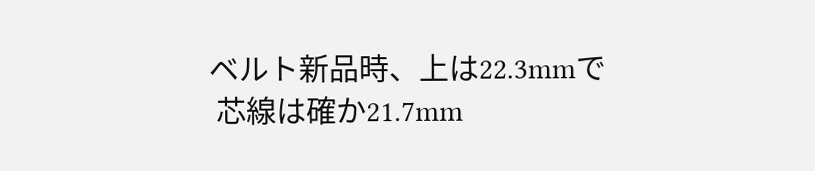ベルト新品時、上は22.3mmで
 芯線は確か21.7mm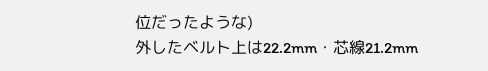位だったような)
外したベルト上は22.2mm・芯線21.2mm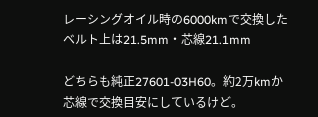レーシングオイル時の6000kmで交換した
ベルト上は21.5mm・芯線21.1mm

どちらも純正27601-03H60。約2万kmか
芯線で交換目安にしているけど。